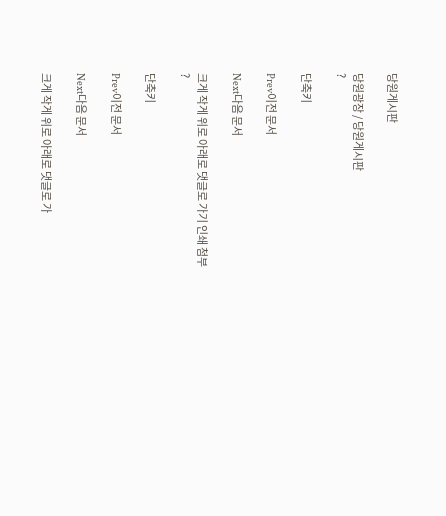당원게시판

당원광장 / 당원게시판
?

단축키

Prev이전 문서

Next다음 문서

크게 작게 위로 아래로 댓글로 가기 인쇄 첨부
?

단축키

Prev이전 문서

Next다음 문서

크게 작게 위로 아래로 댓글로 가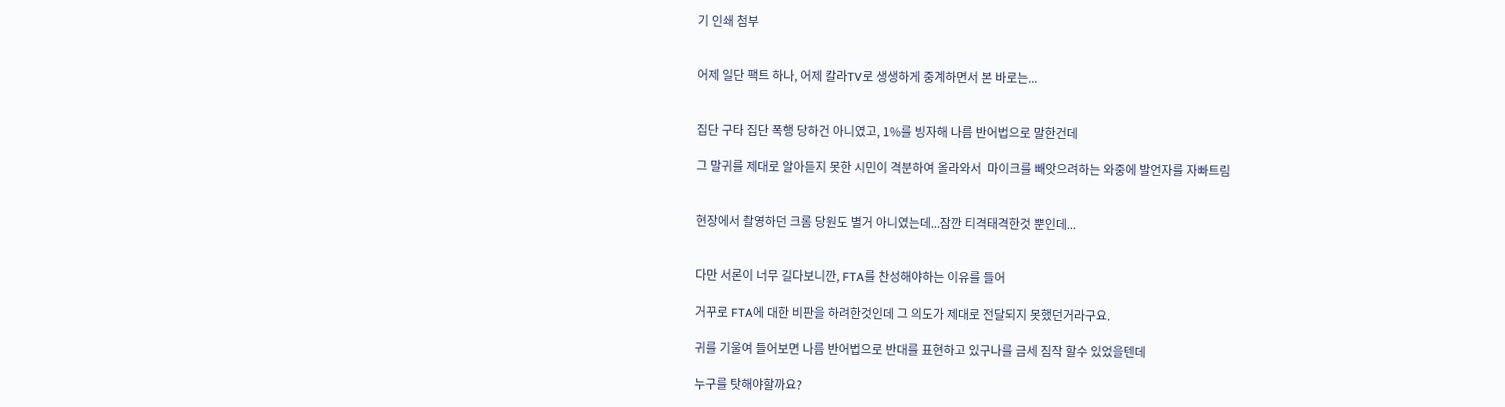기 인쇄 첨부


어제 일단 팩트 하나, 어제 칼라TV로 생생하게 중계하면서 본 바로는...


집단 구타 집단 폭행 당하건 아니였고, 1%를 빙자해 나름 반어법으로 말한건데

그 말귀를 제대로 알아듣지 못한 시민이 격분하여 올라와서  마이크를 빼앗으려하는 와중에 발언자를 자빠트림


현장에서 촬영하던 크롬 당원도 별거 아니였는데...잠깐 티격태격한것 뿐인데...


다만 서론이 너무 길다보니깐, FTA를 찬성해야하는 이유를 들어

거꾸로 FTA에 대한 비판을 하려한것인데 그 의도가 제대로 전달되지 못했던거라구요.

귀를 기울여 들어보면 나름 반어법으로 반대를 표현하고 있구나를 금세 짐작 할수 있었을텐데

누구를 탓해야할까요?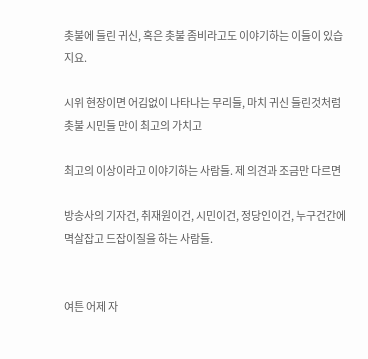촛불에 들린 귀신, 혹은 촛불 좀비라고도 이야기하는 이들이 있습지요.

시위 현장이면 어김없이 나타나는 무리들, 마치 귀신 들린것처럼 촛불 시민들 만이 최고의 가치고

최고의 이상이라고 이야기하는 사람들. 제 의견과 조금만 다르면

방송사의 기자건, 취재원이건, 시민이건, 정당인이건, 누구건간에 멱살잡고 드잡이질을 하는 사람들.


여튼 어제 자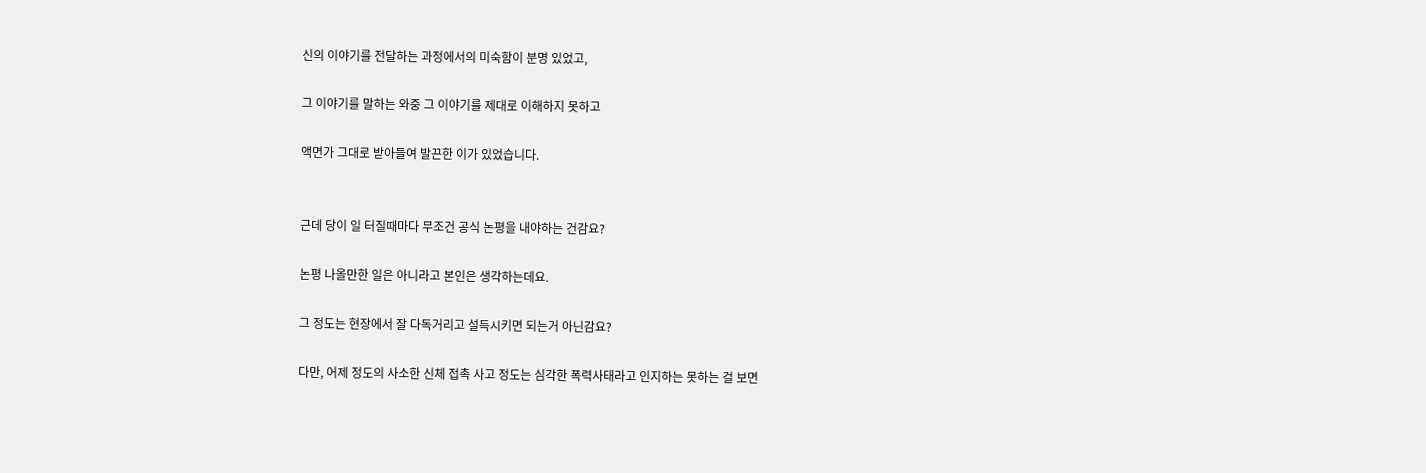신의 이야기를 전달하는 과정에서의 미숙함이 분명 있었고,

그 이야기를 말하는 와중 그 이야기를 제대로 이해하지 못하고

액면가 그대로 받아들여 발끈한 이가 있었습니다.


근데 당이 일 터질때마다 무조건 공식 논평을 내야하는 건감요?

논평 나올만한 일은 아니라고 본인은 생각하는데요.

그 정도는 현장에서 잘 다독거리고 설득시키면 되는거 아닌감요?

다만, 어제 정도의 사소한 신체 접촉 사고 정도는 심각한 폭력사태라고 인지하는 못하는 걸 보면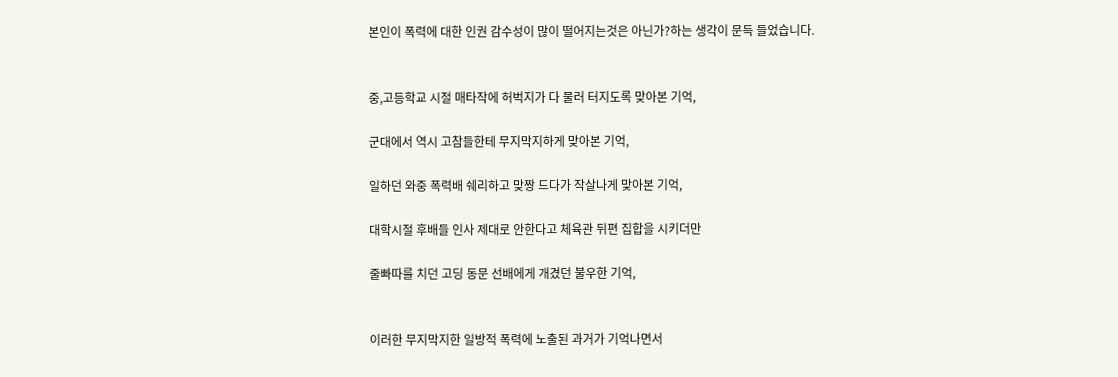본인이 폭력에 대한 인권 감수성이 많이 떨어지는것은 아닌가?하는 생각이 문득 들었습니다.


중,고등학교 시절 매타작에 허벅지가 다 물러 터지도록 맞아본 기억,

군대에서 역시 고참들한테 무지막지하게 맞아본 기억,

일하던 와중 폭력배 쉐리하고 맞짱 드다가 작살나게 맞아본 기억,

대학시절 후배들 인사 제대로 안한다고 체육관 뒤편 집합을 시키더만

줄빠따를 치던 고딩 동문 선배에게 개겼던 불우한 기억,


이러한 무지막지한 일방적 폭력에 노출된 과거가 기억나면서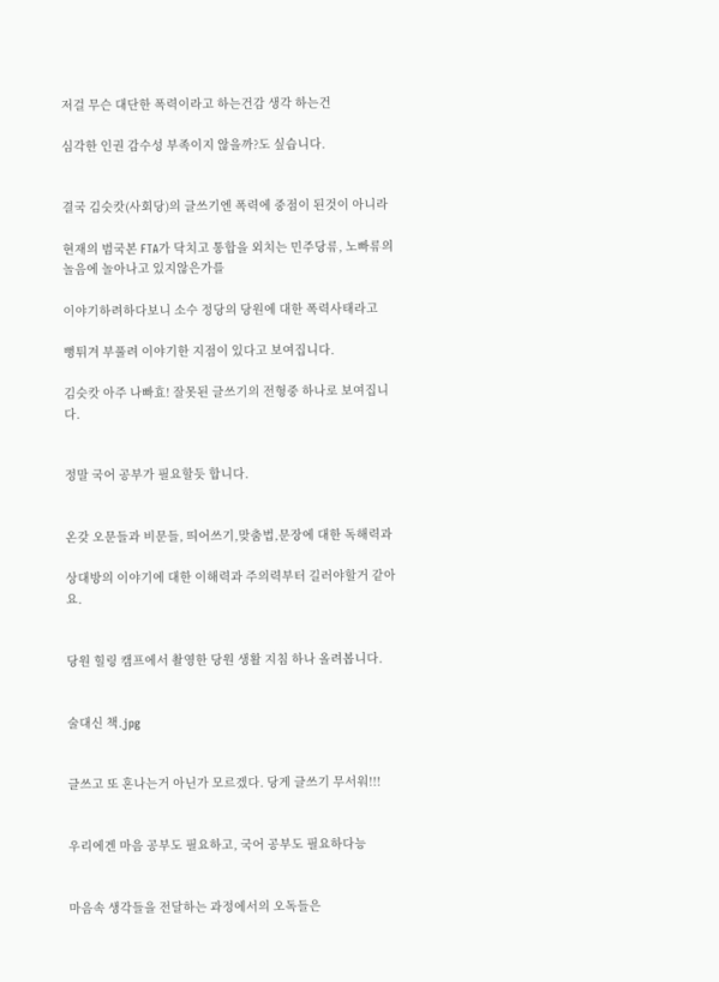저걸 무슨 대단한 폭력이라고 하는건감 생각 하는건

심각한 인권 감수성 부족이지 않을까?도 싶습니다.


결국 김슷캇(사회당)의 글쓰기엔 폭력에 중점이 된것이 아니라

현재의 범국본 FTA가 닥치고 통합을 외치는 민주당류, 노빠류의 놀음에 놀아나고 있지않은가를

이야기하려하다보니 소수 정당의 당원에 대한 폭력사태라고

뻥튀겨 부풀려 이야기한 지점이 있다고 보여집니다.

김슷캇 아주 나빠효! 잘못된 글쓰기의 전형중 하나로 보여집니다.


정말 국어 공부가 필요할듯 합니다.


온갖 오문들과 비문들, 띄어쓰기,맞춤법,문장에 대한 독해력과

상대방의 이야기에 대한 이해력과 주의력부터 길러야할거 같아요.


당원 힐링 캠프에서 촬영한 당원 생활 지침 하나 올려봅니다.


술대신 책.jpg


글쓰고 또 혼나는거 아닌가 모르겠다. 당게 글쓰기 무서워!!!


우리에겐 마음 공부도 필요하고, 국어 공부도 필요하다능


마음속 생각들을 전달하는 과정에서의 오독들은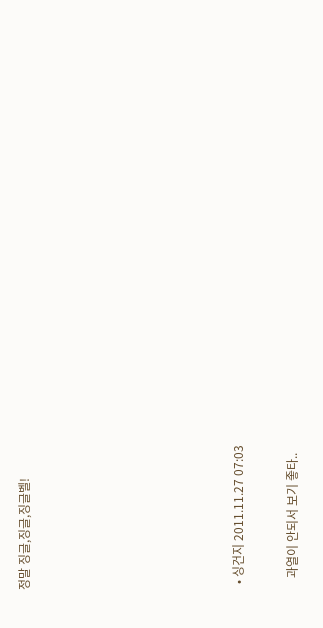정말 징글,징글,징글벨!







  • 싱건지 2011.11.27 07:03

    과열이 안되서 보기 좋타..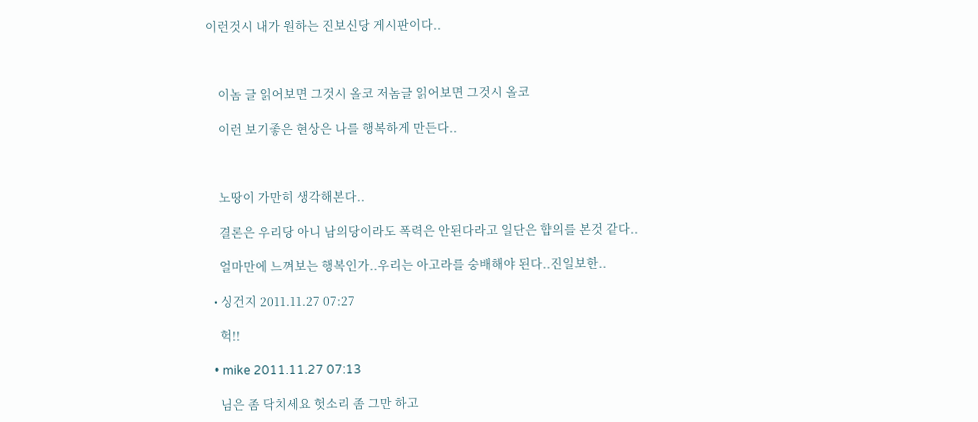이런것시 내가 원하는 진보신당 게시판이다..



    이놈 글 읽어보면 그것시 올코 저놈글 읽어보면 그것시 올코

    이런 보기좋은 현상은 나를 행복하게 만든다..



    노땅이 가만히 생각해본다..

    결론은 우리당 아니 남의당이라도 폭력은 안된다라고 일단은 햡의를 본것 같다..

    얼마만에 느껴보는 행복인가..우리는 아고라를 숭배해야 된다..진일보한..

  • 싱건지 2011.11.27 07:27

    헉!!

  • mike 2011.11.27 07:13

    님은 좀 닥치세요 헛소리 좀 그만 하고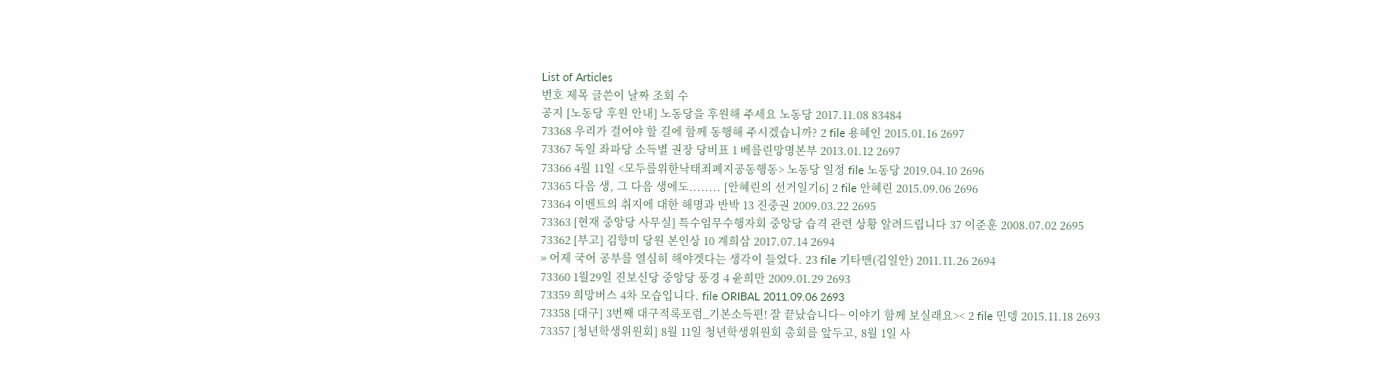List of Articles
번호 제목 글쓴이 날짜 조회 수
공지 [노동당 후원 안내] 노동당을 후원해 주세요 노동당 2017.11.08 83484
73368 우리가 걸어야 할 길에 함께 동행해 주시겠습니까? 2 file 용혜인 2015.01.16 2697
73367 독일 좌파당 소득별 권장 당비표 1 베를린망명본부 2013.01.12 2697
73366 4월 11일 <모두를위한낙태죄폐지공동행동> 노동당 일정 file 노동당 2019.04.10 2696
73365 다음 생, 그 다음 생에도........ [안혜린의 선거일기6] 2 file 안혜린 2015.09.06 2696
73364 이벤트의 취지에 대한 해명과 반박 13 진중권 2009.03.22 2695
73363 [현재 중앙당 사무실] 특수임무수행자회 중앙당 습격 관련 상황 알려드립니다 37 이준훈 2008.07.02 2695
73362 [부고] 김향미 당원 본인상 10 계희삼 2017.07.14 2694
» 어제 국어 공부를 열심히 해야겟다는 생각이 들었다. 23 file 기타맨(김일안) 2011.11.26 2694
73360 1월29일 진보신당 중앙당 풍경 4 윤희만 2009.01.29 2693
73359 희망버스 4차 모습입니다. file ORIBAL 2011.09.06 2693
73358 [대구] 3번째 대구적록포럼_기본소득편! 잘 끝났습니다~ 이야기 함께 보실래요>< 2 file 민뎅 2015.11.18 2693
73357 [청년학생위원회] 8월 11일 청년학생위원회 총회를 앞두고, 8월 1일 사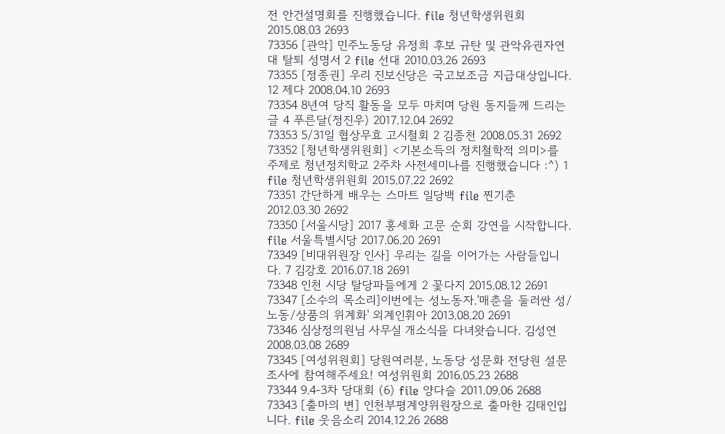전 안건설명회를 진행했습니다. file 청년학생위원회 2015.08.03 2693
73356 [관악] 민주노동당 유정희 후보 규탄 및 관악유권자연대 탈퇴 성명서 2 file 선대 2010.03.26 2693
73355 [정종권] 우리 진보신당은 국고보조금 지급대상입니다. 12 제다 2008.04.10 2693
73354 8년여 당직 활동을 모두 마치며 당원 동지들께 드리는 글 4 푸른달(정진우) 2017.12.04 2692
73353 5/31일 협상무효 고시철회 2 김종천 2008.05.31 2692
73352 [청년학생위원회] <기본소득의 정치철학적 의미>를 주제로 청년정치학교 2주차 사전세미나를 진행했습니다 :^) 1 file 청년학생위원회 2015.07.22 2692
73351 간단하게 배우는 스마트 일당백 file 찐기춘 2012.03.30 2692
73350 [서울시당] 2017 홍세화 고문 순회 강연을 시작합니다. file 서울특별시당 2017.06.20 2691
73349 [비대위원장 인사] 우리는 길을 이어가는 사람들입니다. 7 김강호 2016.07.18 2691
73348 인천 시당 탈당파들에게 2 꽃다지 2015.08.12 2691
73347 [소수의 목소리]이번에는 성노동자.'매춘을 둘러싼 성/노동/상품의 위계화' 외계인휘아 2013.08.20 2691
73346 심상정의원님 사무실 개소식을 다녀왓습니다. 김성연 2008.03.08 2689
73345 [여성위원회] 당원여러분, 노동당 성문화 전당원 설문조사에 참여해주세요! 여성위원회 2016.05.23 2688
73344 9.4-3차 당대회 (6) file 양다슬 2011.09.06 2688
73343 [출마의 변] 인천부평계양위원장으로 출마한 김태인입니다. file 웃음소리 2014.12.26 2688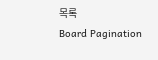목록
Board Pagination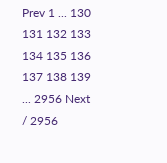Prev 1 ... 130 131 132 133 134 135 136 137 138 139 ... 2956 Next
/ 2956